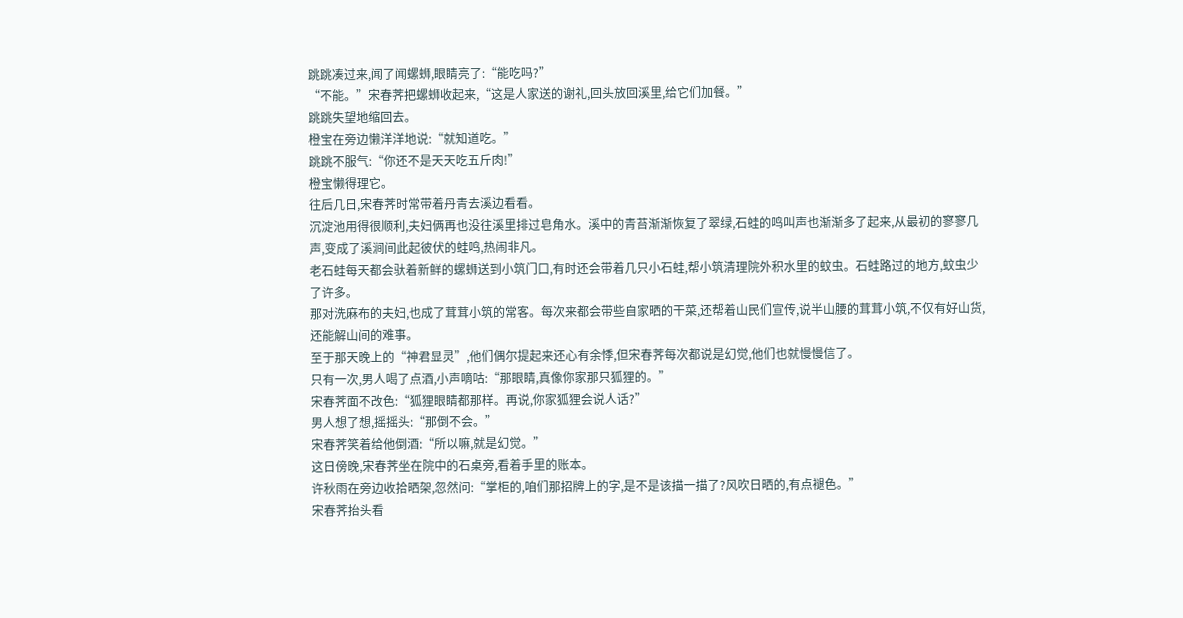跳跳凑过来,闻了闻螺蛳,眼睛亮了:“能吃吗?”
“不能。”宋春荠把螺蛳收起来,“这是人家送的谢礼,回头放回溪里,给它们加餐。”
跳跳失望地缩回去。
橙宝在旁边懒洋洋地说:“就知道吃。”
跳跳不服气:“你还不是天天吃五斤肉!”
橙宝懒得理它。
往后几日,宋春荠时常带着丹青去溪边看看。
沉淀池用得很顺利,夫妇俩再也没往溪里排过皂角水。溪中的青苔渐渐恢复了翠绿,石蛙的鸣叫声也渐渐多了起来,从最初的寥寥几声,变成了溪涧间此起彼伏的蛙鸣,热闹非凡。
老石蛙每天都会驮着新鲜的螺蛳送到小筑门口,有时还会带着几只小石蛙,帮小筑清理院外积水里的蚊虫。石蛙路过的地方,蚊虫少了许多。
那对洗麻布的夫妇,也成了茸茸小筑的常客。每次来都会带些自家晒的干菜,还帮着山民们宣传,说半山腰的茸茸小筑,不仅有好山货,还能解山间的难事。
至于那天晚上的“神君显灵”,他们偶尔提起来还心有余悸,但宋春荠每次都说是幻觉,他们也就慢慢信了。
只有一次,男人喝了点酒,小声嘀咕:“那眼睛,真像你家那只狐狸的。”
宋春荠面不改色:“狐狸眼睛都那样。再说,你家狐狸会说人话?”
男人想了想,摇摇头:“那倒不会。”
宋春荠笑着给他倒酒:“所以嘛,就是幻觉。”
这日傍晚,宋春荠坐在院中的石桌旁,看着手里的账本。
许秋雨在旁边收拾晒架,忽然问:“掌柜的,咱们那招牌上的字,是不是该描一描了?风吹日晒的,有点褪色。”
宋春荠抬头看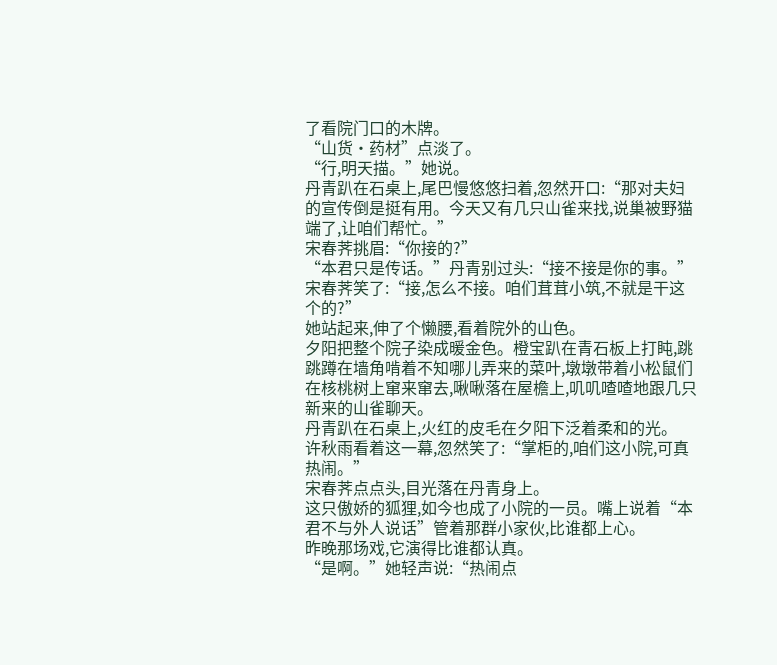了看院门口的木牌。
“山货·药材”点淡了。
“行,明天描。”她说。
丹青趴在石桌上,尾巴慢悠悠扫着,忽然开口:“那对夫妇的宣传倒是挺有用。今天又有几只山雀来找,说巢被野猫端了,让咱们帮忙。”
宋春荠挑眉:“你接的?”
“本君只是传话。”丹青别过头:“接不接是你的事。”
宋春荠笑了:“接,怎么不接。咱们茸茸小筑,不就是干这个的?”
她站起来,伸了个懒腰,看着院外的山色。
夕阳把整个院子染成暖金色。橙宝趴在青石板上打盹,跳跳蹲在墙角啃着不知哪儿弄来的菜叶,墩墩带着小松鼠们在核桃树上窜来窜去,啾啾落在屋檐上,叽叽喳喳地跟几只新来的山雀聊天。
丹青趴在石桌上,火红的皮毛在夕阳下泛着柔和的光。
许秋雨看着这一幕,忽然笑了:“掌柜的,咱们这小院,可真热闹。”
宋春荠点点头,目光落在丹青身上。
这只傲娇的狐狸,如今也成了小院的一员。嘴上说着“本君不与外人说话”管着那群小家伙,比谁都上心。
昨晚那场戏,它演得比谁都认真。
“是啊。”她轻声说:“热闹点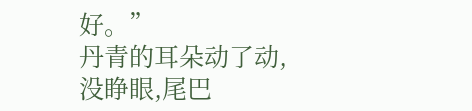好。”
丹青的耳朵动了动,没睁眼,尾巴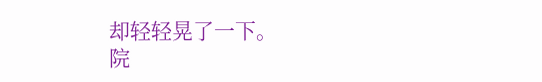却轻轻晃了一下。
院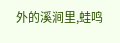外的溪涧里,蛙鸣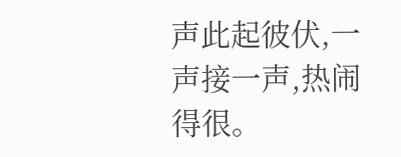声此起彼伏,一声接一声,热闹得很。